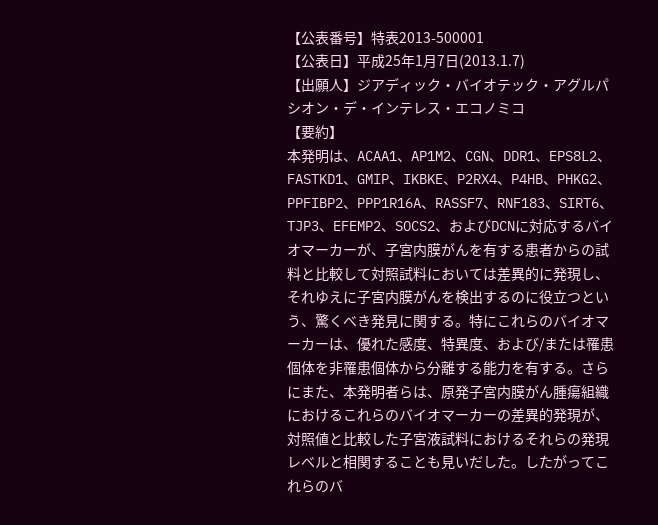【公表番号】特表2013-500001
【公表日】平成25年1月7日(2013.1.7)
【出願人】ジアディック・バイオテック・アグルパシオン・デ・インテレス・エコノミコ
【要約】
本発明は、ACAA1、AP1M2、CGN、DDR1、EPS8L2、FASTKD1、GMIP、IKBKE、P2RX4、P4HB、PHKG2、PPFIBP2、PPP1R16A、RASSF7、RNF183、SIRT6、TJP3、EFEMP2、SOCS2、およびDCNに対応するバイオマーカーが、子宮内膜がんを有する患者からの試料と比較して対照試料においては差異的に発現し、それゆえに子宮内膜がんを検出するのに役立つという、驚くべき発見に関する。特にこれらのバイオマーカーは、優れた感度、特異度、および/または罹患個体を非罹患個体から分離する能力を有する。さらにまた、本発明者らは、原発子宮内膜がん腫瘍組織におけるこれらのバイオマーカーの差異的発現が、対照値と比較した子宮液試料におけるそれらの発現レベルと相関することも見いだした。したがってこれらのバ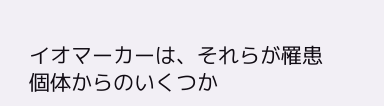イオマーカーは、それらが罹患個体からのいくつか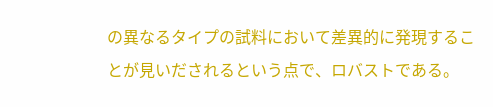の異なるタイプの試料において差異的に発現することが見いだされるという点で、ロバストである。